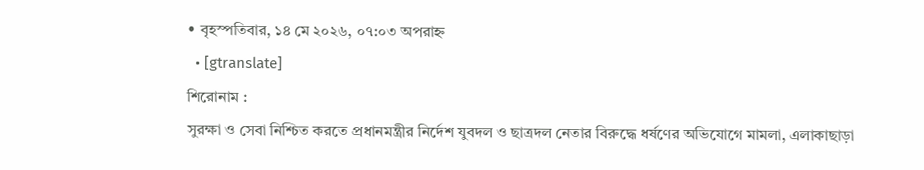• বৃহস্পতিবার, ১৪ মে ২০২৬, ০৭:০৩ অপরাহ্ন
  • [gtranslate]
শিরোনাম :
সুরক্ষা ও সেবা নিশ্চিত করতে প্রধানমন্ত্রীর নির্দেশ যুবদল ও ছাত্রদল নেতার বিরুদ্ধে ধর্ষণের অভিযোগে মামলা, এলাকাছাড়া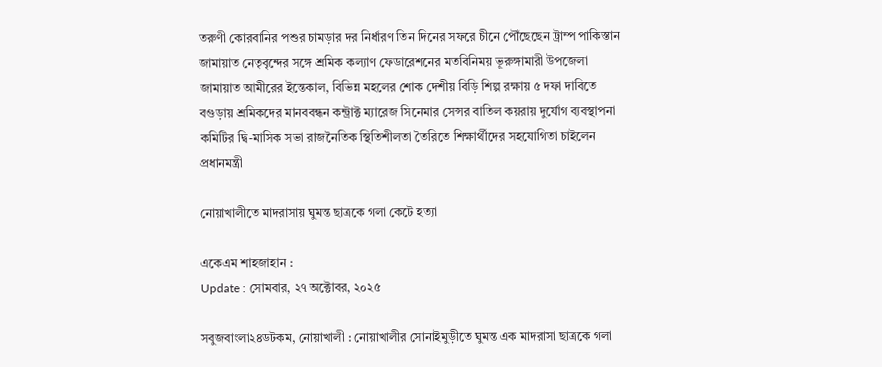তরুণী কোরবানির পশুর চামড়ার দর নির্ধারণ তিন দিনের সফরে চীনে পৌঁছেছেন ট্রাম্প পাকিস্তান জামায়াত নেতৃবৃন্দের সঙ্গে শ্রমিক কল্যাণ ফেডারেশনের মতবিনিময় ভূরুঙ্গামারী উপজেলা জামায়াত আমীরের ইন্তেকাল, বিভিন্ন মহলের শোক দেশীয় বিড়ি শিল্প রক্ষায় ৫ দফা দাবিতে বগুড়ায় শ্রমিকদের মানববন্ধন কন্ট্রাক্ট ম্যারেজ সিনেমার সেন্সর বাতিল কয়রায় দুর্যোগ ব্যবস্থাপনা কমিটির দ্বি-মাসিক সভা রাজনৈতিক স্থিতিশীলতা তৈরিতে শিক্ষার্থীদের সহযোগিতা চাইলেন প্রধানমন্ত্রী

নোয়াখালীতে মাদরাসায় ঘুমন্ত ছাত্রকে গলা কেটে হত্যা

একেএম শাহজাহান :
Update : সোমবার, ২৭ অক্টোবর, ২০২৫

সবুজবাংলা২৪ডটকম, নোয়াখালী : নোয়াখালীর সোনাইমুড়ীতে ঘুমন্ত এক মাদরাসা ছাত্রকে গলা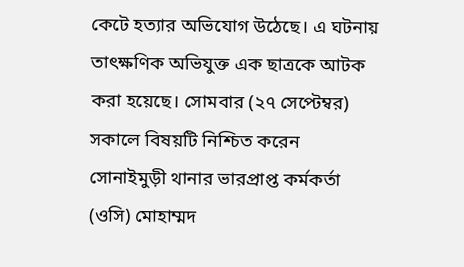কেটে হত্যার অভিযোগ উঠেছে। এ ঘটনায় তাৎক্ষণিক অভিযুক্ত এক ছাত্রকে আটক করা হয়েছে। সোমবার (২৭ সেপ্টেম্বর) সকালে বিষয়টি নিশ্চিত করেন সোনাইমুড়ী থানার ভারপ্রাপ্ত কর্মকর্তা (ওসি) মোহাম্মদ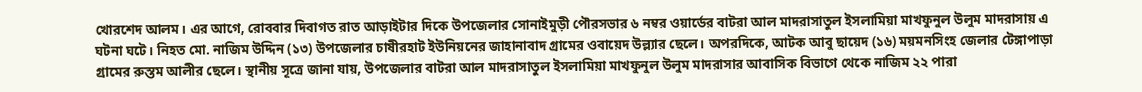খোরশেদ আলম। এর আগে, রোববার দিবাগত রাত আড়াইটার দিকে উপজেলার সোনাইমুড়ী পৌরসভার ৬ নম্বর ওয়ার্ডের বাটরা আল মাদরাসাতুল ইসলামিয়া মাখফুনুল উলুম মাদরাসায় এ ঘটনা ঘটে। নিহত মো. নাজিম উদ্দিন (১৩) উপজেলার চাষীরহাট ইউনিয়নের জাহানাবাদ গ্রামের ওবায়েদ উল্ল্যার ছেলে। অপরদিকে, আটক আবু ছায়েদ (১৬) ময়মনসিংহ জেলার টেঙ্গাপাড়া গ্রামের রুস্তম আলীর ছেলে। স্থানীয় সূত্রে জানা যায়, উপজেলার বাটরা আল মাদরাসাতুল ইসলামিয়া মাখফুনুল উলুম মাদরাসার আবাসিক বিভাগে থেকে নাজিম ২২ পারা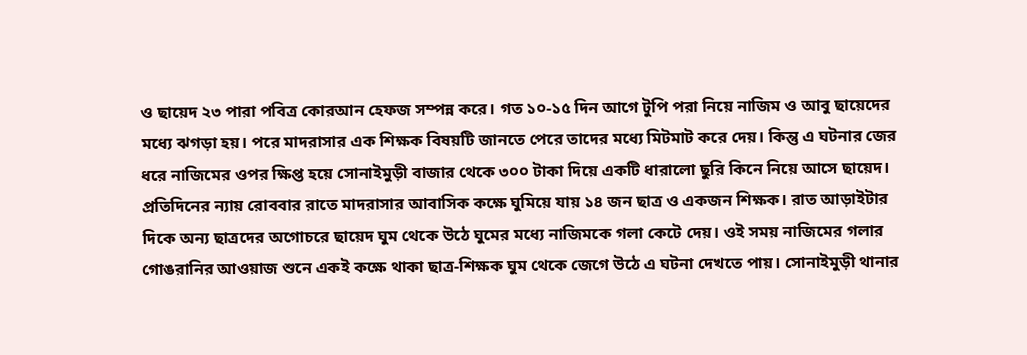ও ছায়েদ ২৩ পারা পবিত্র কোরআন হেফজ সম্পন্ন করে। গত ১০-১৫ দিন আগে টুপি পরা নিয়ে নাজিম ও আবু ছায়েদের মধ্যে ঝগড়া হয়। পরে মাদরাসার এক শিক্ষক বিষয়টি জানতে পেরে তাদের মধ্যে মিটমাট করে দেয়। কিন্তু এ ঘটনার জের ধরে নাজিমের ওপর ক্ষিপ্ত হয়ে সোনাইমুড়ী বাজার থেকে ৩০০ টাকা দিয়ে একটি ধারালো ছুরি কিনে নিয়ে আসে ছায়েদ। প্রতিদিনের ন্যায় রোববার রাতে মাদরাসার আবাসিক কক্ষে ঘুমিয়ে যায় ১৪ জন ছাত্র ও একজন শিক্ষক। রাত আড়াইটার দিকে অন্য ছাত্রদের অগোচরে ছায়েদ ঘুম থেকে উঠে ঘুমের মধ্যে নাজিমকে গলা কেটে দেয়। ওই সময় নাজিমের গলার গোঙরানির আওয়াজ শুনে একই কক্ষে থাকা ছাত্র-শিক্ষক ঘুম থেকে জেগে উঠে এ ঘটনা দেখতে পায়। সোনাইমুড়ী থানার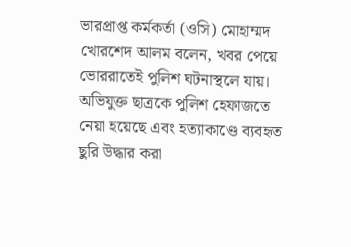ভারপ্রাপ্ত কর্মকর্তা (ওসি) মোহাম্মদ খোরশেদ আলম বলেন, খবর পেয়ে ভোররাতেই পুলিশ ঘটনাস্থলে যায়। অভিযুক্ত ছাত্রকে পুলিশ হেফাজতে নেয়া হয়েছে এবং হত্যাকাণ্ডে ব্যবহৃত ছুরি উদ্ধার করা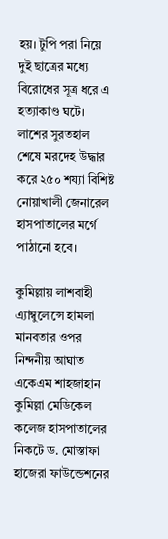হয়। টুপি পরা নিয়ে দুই ছাত্রের মধ্যে বিরোধের সূত্র ধরে এ হত্যাকাণ্ড ঘটে। লাশের সুরতহাল শেষে মরদেহ উদ্ধার করে ২৫০ শয্যা বিশিষ্ট নোয়াখালী জেনারেল হাসপাতালের মর্গে পাঠানো হবে।

কুমিল্লায় লাশবাহী এ্যাম্বুলেন্সে হামলা মানবতার ওপর নিন্দনীয় আঘাত
একেএম শাহজাহান কুমিল্লা মেডিকেল কলেজ হাসপাতালের নিকটে ড. মোস্তাফা হাজেরা ফাউন্ডেশনের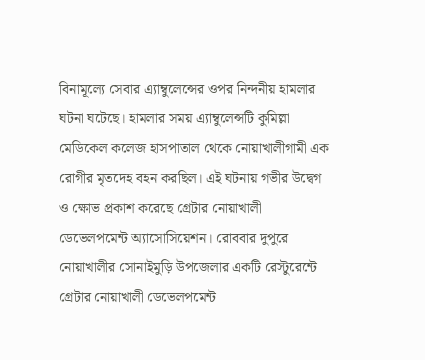বিনামূল্যে সেবার এ্যাম্বুলেন্সের ওপর নিন্দনীয় হামলার ঘটনা ঘটেছে। হামলার সময় এ্যাম্বুলেন্সটি কুমিল্লা মেডিকেল কলেজ হাসপাতাল থেকে নোয়াখালীগামী এক রোগীর মৃতদেহ বহন করছিল। এই ঘটনায় গভীর উদ্বেগ ও ক্ষোভ প্রকাশ করেছে গ্রেটার নোয়াখালী ডেভেলপমেন্ট অ্যাসোসিয়েশন। রোববার দুপুরে নোয়াখালীর সোনাইমুড়ি উপজেলার একটি রেস্টুরেন্টে গ্রেটার নোয়াখালী ডেভেলপমেন্ট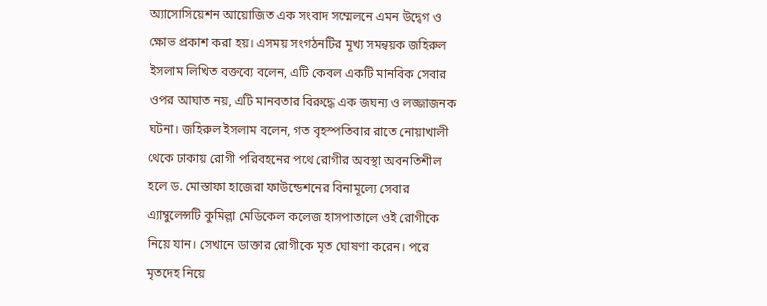অ্যাসোসিয়েশন আয়োজিত এক সংবাদ সম্মেলনে এমন উদ্বেগ ও ক্ষোভ প্রকাশ করা হয়। এসময় সংগঠনটির মূখ্য সমন্বয়ক জহিরুল ইসলাম লিখিত বক্তব্যে বলেন, এটি কেবল একটি মানবিক সেবার ওপর আঘাত নয়, এটি মানবতার বিরুদ্ধে এক জঘন্য ও লজ্জাজনক ঘটনা। জহিরুল ইসলাম বলেন, গত বৃহস্পতিবার রাতে নোয়াখালী থেকে ঢাকায় রোগী পরিবহনের পথে রোগীর অবস্থা অবনতিশীল হলে ড. মোস্তাফা হাজেরা ফাউন্ডেশনের বিনামূল্যে সেবার এ্যাম্বুলেন্সটি কুমিল্লা মেডিকেল কলেজ হাসপাতালে ওই রোগীকে নিয়ে যান। সেখানে ডাক্তার রোগীকে মৃত ঘোষণা করেন। পরে মৃতদেহ নিয়ে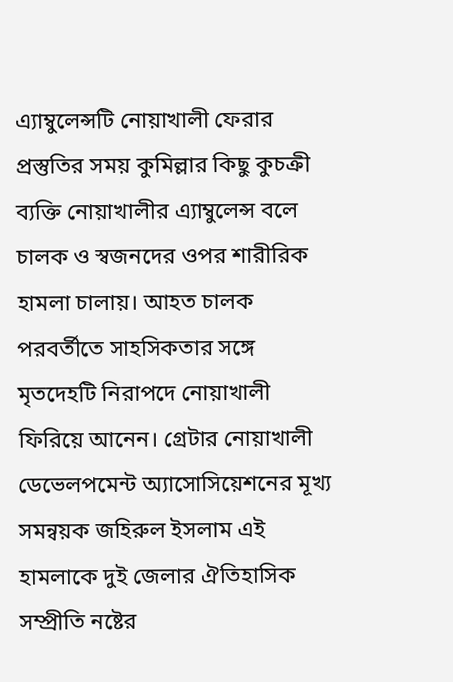এ্যাম্বুলেন্সটি নোয়াখালী ফেরার প্রস্তুতির সময় কুমিল্লার কিছু কুচক্রী ব্যক্তি নোয়াখালীর এ্যাম্বুলেন্স বলে চালক ও স্বজনদের ওপর শারীরিক হামলা চালায়। আহত চালক পরবর্তীতে সাহসিকতার সঙ্গে মৃতদেহটি নিরাপদে নোয়াখালী ফিরিয়ে আনেন। গ্রেটার নোয়াখালী ডেভেলপমেন্ট অ্যাসোসিয়েশনের মূখ্য সমন্বয়ক জহিরুল ইসলাম এই হামলাকে দুই জেলার ঐতিহাসিক সম্প্রীতি নষ্টের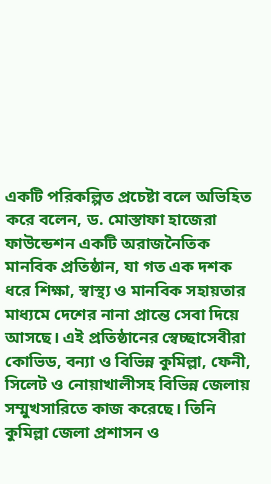একটি পরিকল্পিত প্রচেষ্টা বলে অভিহিত করে বলেন, ড. মোস্তাফা হাজেরা ফাউন্ডেশন একটি অরাজনৈতিক মানবিক প্রতিষ্ঠান, যা গত এক দশক ধরে শিক্ষা, স্বাস্থ্য ও মানবিক সহায়তার মাধ্যমে দেশের নানা প্রান্তে সেবা দিয়ে আসছে। এই প্রতিষ্ঠানের স্বেচ্ছাসেবীরা কোভিড, বন্যা ও বিভিন্ন কুমিল্লা, ফেনী, সিলেট ও নোয়াখালীসহ বিভিন্ন জেলায় সম্মুখসারিতে কাজ করেছে। তিনি কুমিল্লা জেলা প্রশাসন ও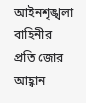আইনশৃঙ্খলা বাহিনীর প্রতি জোর আহ্বান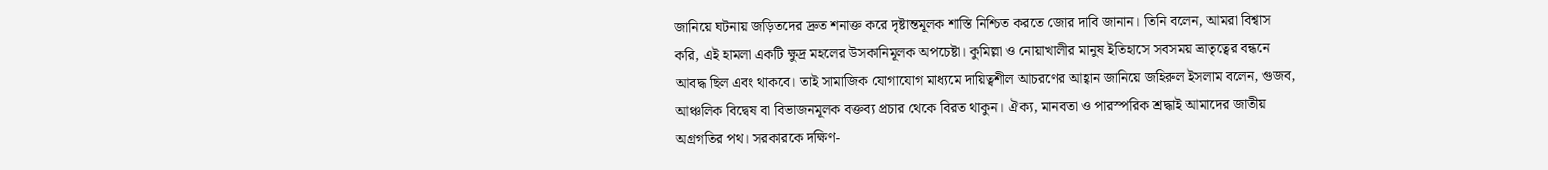জানিয়ে ঘটনায় জড়িতদের দ্রুত শনাক্ত করে দৃষ্টান্তমূলক শাস্তি নিশ্চিত করতে জোর দাবি জানান। তিনি বলেন, আমরা বিশ্বাস করি, এই হামলা একটি ক্ষুদ্র মহলের উসকানিমূলক অপচেষ্টা। কুমিল্লা ও নোয়াখালীর মানুষ ইতিহাসে সবসময় ভ্রাতৃত্বের বন্ধনে আবদ্ধ ছিল এবং থাকবে। তাই সামাজিক যোগাযোগ মাধ্যমে দায়িত্বশীল আচরণের আহ্বান জানিয়ে জহিরুল ইসলাম বলেন, গুজব, আঞ্চলিক বিদ্বেষ বা বিভাজনমূলক বক্তব্য প্রচার থেকে বিরত থাকুন। ঐক্য, মানবতা ও পারস্পরিক শ্রদ্ধাই আমাদের জাতীয় অগ্রগতির পথ। সরকারকে দক্ষিণ-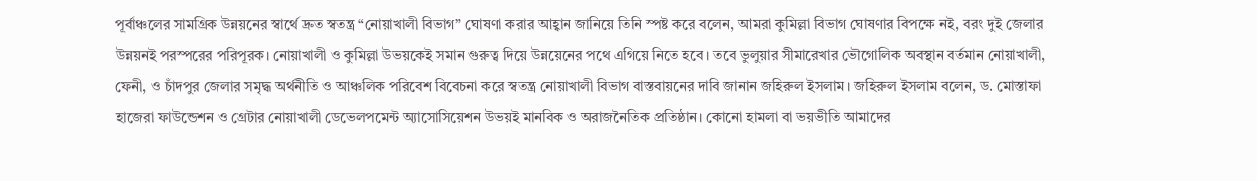পূর্বাঞ্চলের সামগ্রিক উন্নয়নের স্বার্থে দ্রুত স্বতন্ত্র “নোয়াখালী বিভাগ” ঘোষণা করার আহ্বান জানিয়ে তিনি স্পষ্ট করে বলেন, আমরা কুমিল্লা বিভাগ ঘোষণার বিপক্ষে নই, বরং দুই জেলার উন্নয়নই পরস্পরের পরিপূরক। নোয়াখালী ও কুমিল্লা উভয়কেই সমান গুরুত্ব দিয়ে উন্নয়েনের পথে এগিয়ে নিতে হবে। তবে ভুলুয়ার সীমারেখার ভৌগোলিক অবস্থান বর্তমান নোয়াখালী, ফেনী, ও চাঁদপুর জেলার সমৃদ্ধ অর্থনীতি ও আঞ্চলিক পরিবেশ বিবেচনা করে স্বতন্ত্র নোয়াখালী বিভাগ বাস্তবায়নের দাবি জানান জহিরুল ইসলাম। জহিরুল ইসলাম বলেন, ড. মোস্তাফা হাজেরা ফাউন্ডেশন ও গ্রেটার নোয়াখালী ডেভেলপমেন্ট অ্যাসোসিয়েশন উভয়ই মানবিক ও অরাজনৈতিক প্রতিষ্ঠান। কোনো হামলা বা ভয়ভীতি আমাদের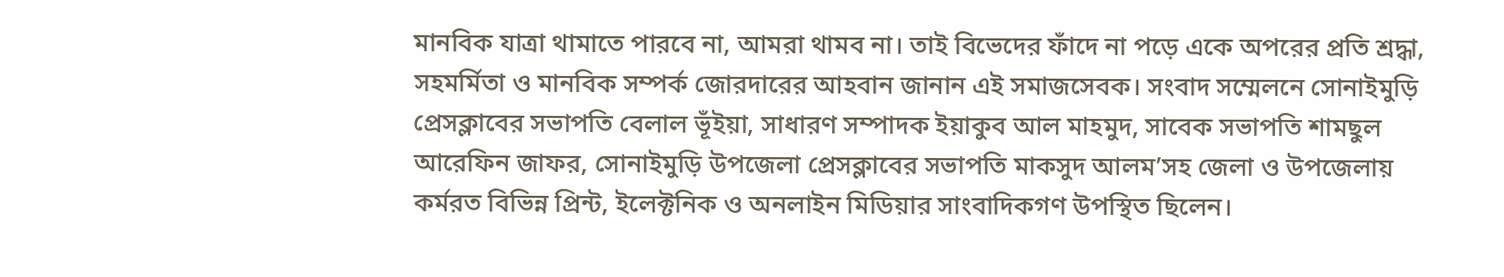মানবিক যাত্রা থামাতে পারবে না, আমরা থামব না। তাই বিভেদের ফাঁদে না পড়ে একে অপরের প্রতি শ্রদ্ধা, সহমর্মিতা ও মানবিক সম্পর্ক জোরদারের আহবান জানান এই সমাজসেবক। সংবাদ সম্মেলনে সোনাইমুড়ি প্রেসক্লাবের সভাপতি বেলাল ভূঁইয়া, সাধারণ সম্পাদক ইয়াকুব আল মাহমুদ, সাবেক সভাপতি শামছুল আরেফিন জাফর, সোনাইমুড়ি উপজেলা প্রেসক্লাবের সভাপতি মাকসুদ আলম’সহ জেলা ও উপজেলায় কর্মরত বিভিন্ন প্রিন্ট, ইলেক্টনিক ও অনলাইন মিডিয়ার সাংবাদিকগণ উপস্থিত ছিলেন।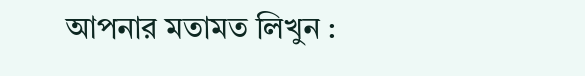আপনার মতামত লিখুন :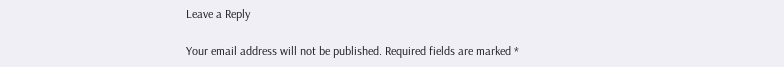Leave a Reply

Your email address will not be published. Required fields are marked *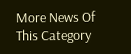More News Of This Category